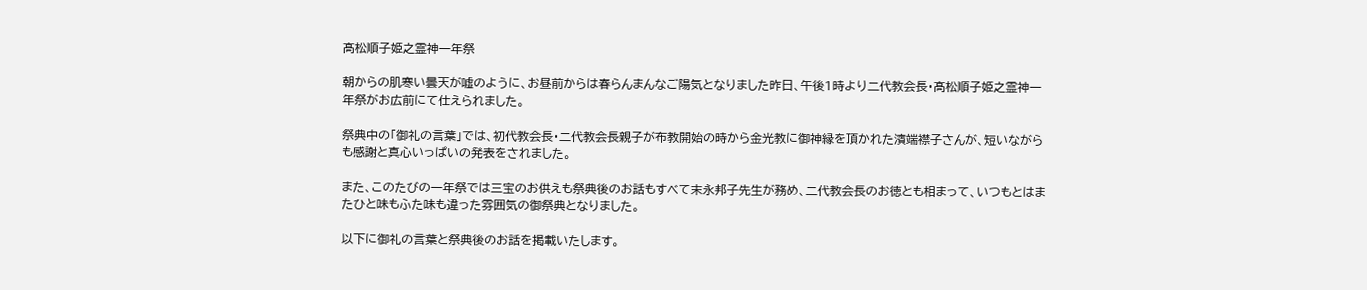髙松順子姫之霊神一年祭

朝からの肌寒い曇天が嘘のように、お昼前からは春らんまんなご陽気となりました昨日、午後1時より二代教会長・髙松順子姫之霊神一年祭がお広前にて仕えられました。

祭典中の「御礼の言葉」では、初代教会長・二代教会長親子が布教開始の時から金光教に御神縁を頂かれた濱端襟子さんが、短いながらも感謝と真心いっぱいの発表をされました。

また、このたびの一年祭では三宝のお供えも祭典後のお話もすべて末永邦子先生が務め、二代教会長のお徳とも相まって、いつもとはまたひと味もふた味も違った雰囲気の御祭典となりました。

以下に御礼の言葉と祭典後のお話を掲載いたします。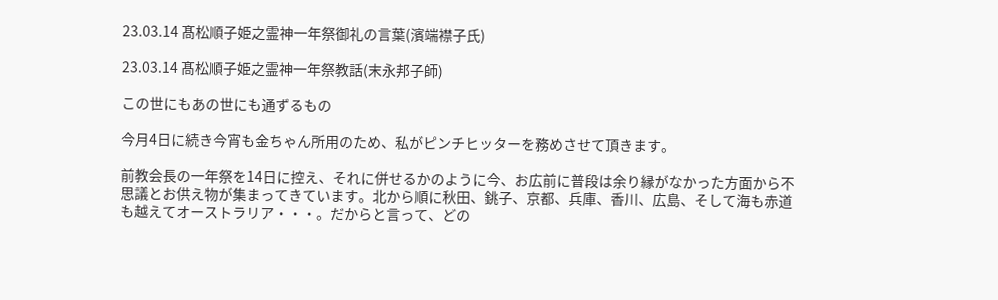23.03.14 髙松順子姫之霊神一年祭御礼の言葉(濱端襟子氏)

23.03.14 髙松順子姫之霊神一年祭教話(末永邦子師)

この世にもあの世にも通ずるもの

今月4日に続き今宵も金ちゃん所用のため、私がピンチヒッターを務めさせて頂きます。

前教会長の一年祭を14日に控え、それに併せるかのように今、お広前に普段は余り縁がなかった方面から不思議とお供え物が集まってきています。北から順に秋田、銚子、京都、兵庫、香川、広島、そして海も赤道も越えてオーストラリア・・・。だからと言って、どの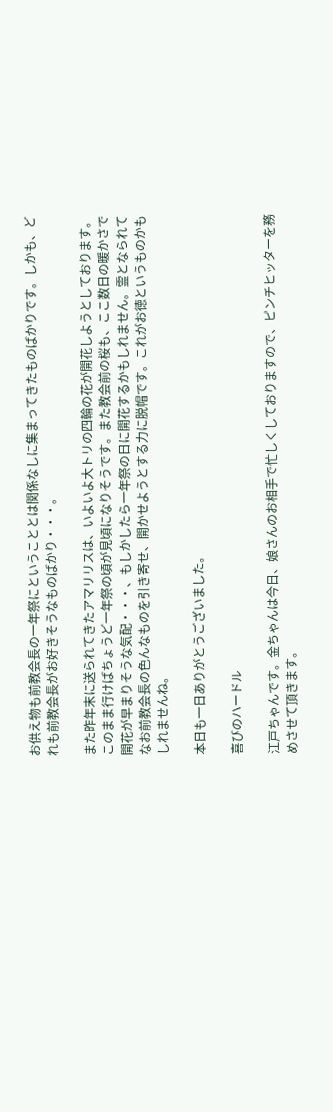お供え物も前教会長の一年祭にということとは関係なしに集まってきたものばかりです。しかも、どれも前教会長がお好きそうなものばかり・・・。

また昨年末に送られてきたアマリリスは、いよいよ大トリの四輪の花が開花しようとしております。このまま行けばちょうど一年祭の頃が見頃になりそうです。また教会前の桜も、ここ数日の暖かさで開花が早まりそうな気配・・・、もしかしたら一年祭の日に開花するかもしれません。霊となられてなお前教会長の色んなものを引き寄せ、開かせようとする力に脱帽です。これがお徳というものかもしれませんね。

本日も一日ありがとうございました。

喜びのハードル

江戸ちゃんです。金ちゃんは今日、娘さんのお相手で忙しくしておりますので、ピンチヒッターを務めさせて頂きます。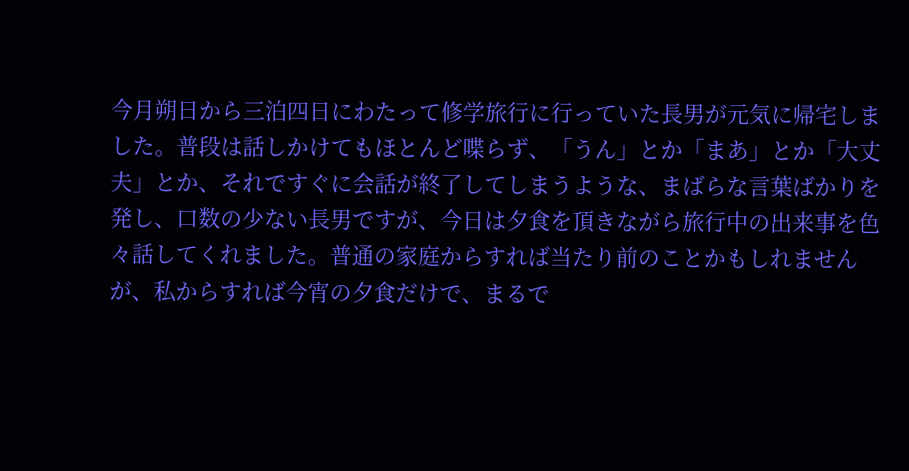今月朔日から三泊四日にわたって修学旅行に行っていた長男が元気に帰宅しました。普段は話しかけてもほとんど喋らず、「うん」とか「まあ」とか「大丈夫」とか、それですぐに会話が終了してしまうような、まばらな言葉ばかりを発し、口数の少ない長男ですが、今日は夕食を頂きながら旅行中の出来事を色々話してくれました。普通の家庭からすれば当たり前のことかもしれませんが、私からすれば今宵の夕食だけで、まるで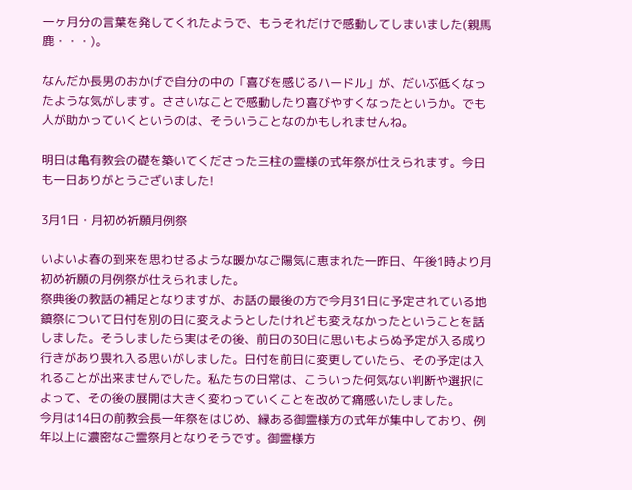一ヶ月分の言葉を発してくれたようで、もうそれだけで感動してしまいました(親馬鹿・・・)。

なんだか長男のおかげで自分の中の「喜びを感じるハードル」が、だいぶ低くなったような気がします。ささいなことで感動したり喜びやすくなったというか。でも人が助かっていくというのは、そういうことなのかもしれませんね。

明日は亀有教会の礎を築いてくださった三柱の霊様の式年祭が仕えられます。今日も一日ありがとうございました!

3月1日・月初め祈願月例祭

いよいよ春の到来を思わせるような暖かなご陽気に恵まれた一昨日、午後1時より月初め祈願の月例祭が仕えられました。
祭典後の教話の補足となりますが、お話の最後の方で今月31日に予定されている地鎮祭について日付を別の日に変えようとしたけれども変えなかったということを話しました。そうしましたら実はその後、前日の30日に思いもよらぬ予定が入る成り行きがあり畏れ入る思いがしました。日付を前日に変更していたら、その予定は入れることが出来ませんでした。私たちの日常は、こういった何気ない判断や選択によって、その後の展開は大きく変わっていくことを改めて痛感いたしました。
今月は14日の前教会長一年祭をはじめ、縁ある御霊様方の式年が集中しており、例年以上に濃密なご霊祭月となりそうです。御霊様方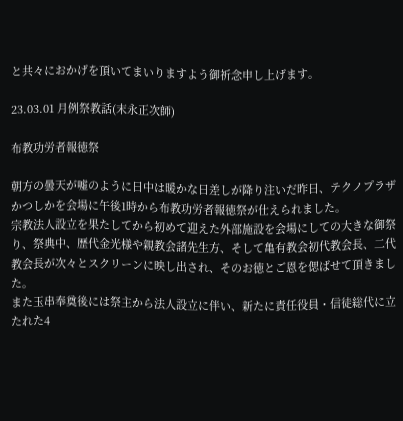と共々におかげを頂いてまいりますよう御祈念申し上げます。

23.03.01 月例祭教話(末永正次師)

布教功労者報徳祭

朝方の曇天が嘘のように日中は暖かな日差しが降り注いだ昨日、テクノプラザかつしかを会場に午後1時から布教功労者報徳祭が仕えられました。
宗教法人設立を果たしてから初めて迎えた外部施設を会場にしての大きな御祭り、祭典中、歴代金光様や親教会諸先生方、そして亀有教会初代教会長、二代教会長が次々とスクリーンに映し出され、そのお徳とご恩を偲ばせて頂きました。
また玉串奉奠後には祭主から法人設立に伴い、新たに責任役員・信徒総代に立たれた4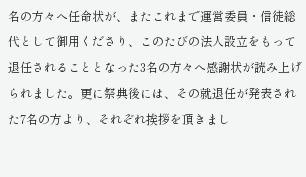名の方々へ任命状が、またこれまで運営委員・信徒総代として御用くださり、このたびの法人設立をもって退任されることとなった3名の方々へ感謝状が読み上げられました。更に祭典後には、その就退任が発表された7名の方より、それぞれ挨拶を頂きまし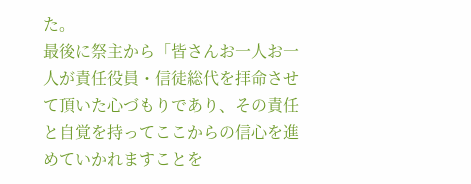た。
最後に祭主から「皆さんお一人お一人が責任役員・信徒総代を拝命させて頂いた心づもりであり、その責任と自覚を持ってここからの信心を進めていかれますことを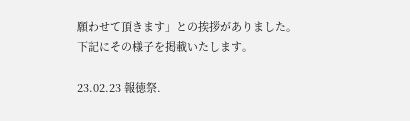願わせて頂きます」との挨拶がありました。
下記にその様子を掲載いたします。

23.02.23 報徳祭.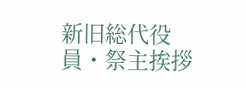新旧総代役員・祭主挨拶